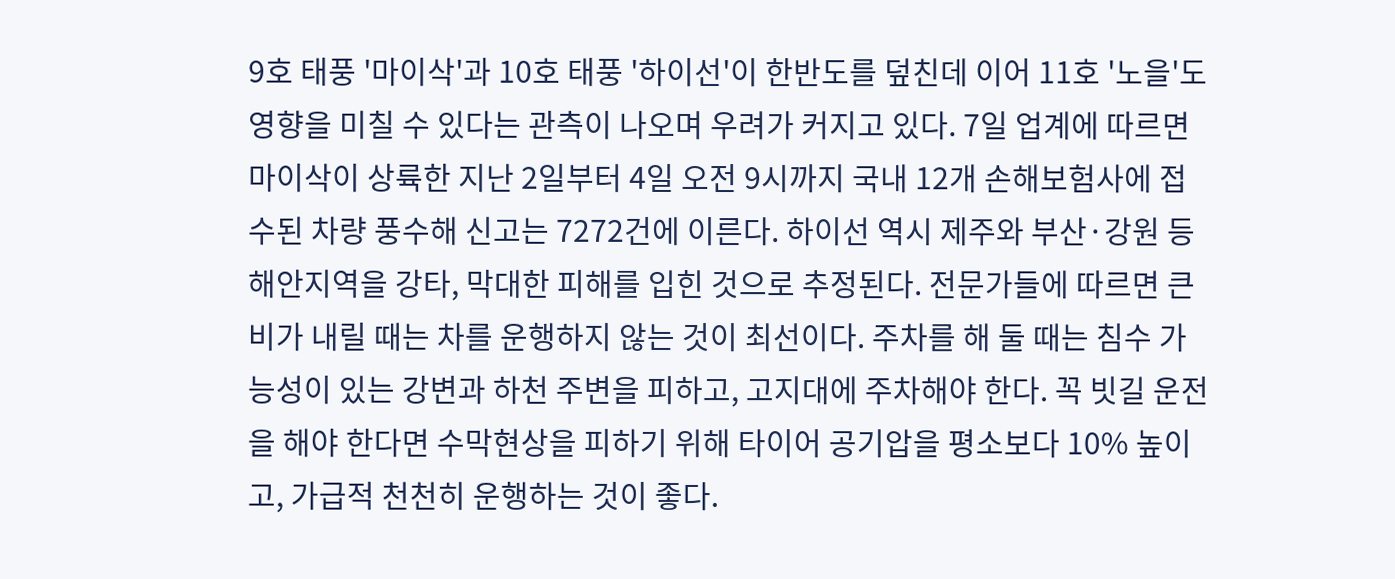9호 태풍 '마이삭'과 10호 태풍 '하이선'이 한반도를 덮친데 이어 11호 '노을'도 영향을 미칠 수 있다는 관측이 나오며 우려가 커지고 있다. 7일 업계에 따르면 마이삭이 상륙한 지난 2일부터 4일 오전 9시까지 국내 12개 손해보험사에 접수된 차량 풍수해 신고는 7272건에 이른다. 하이선 역시 제주와 부산·강원 등 해안지역을 강타, 막대한 피해를 입힌 것으로 추정된다. 전문가들에 따르면 큰 비가 내릴 때는 차를 운행하지 않는 것이 최선이다. 주차를 해 둘 때는 침수 가능성이 있는 강변과 하천 주변을 피하고, 고지대에 주차해야 한다. 꼭 빗길 운전을 해야 한다면 수막현상을 피하기 위해 타이어 공기압을 평소보다 10% 높이고, 가급적 천천히 운행하는 것이 좋다.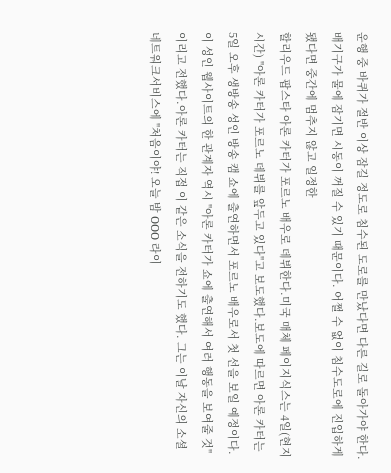운행 중 바퀴가 절반 이상 잠길 정도로 침수된 도로를 만났다면 다른 길로 돌아가야 한다. 배기구가 물에 잠기면 시동이 꺼질 수 있기 때문이다. 어쩔 수 없이 침수도로에 진입하게 됐다면 중간에 멈추지 않고 일정한
할리우드 팝스타 아론 카터가 포르노 배우로 데뷔한다.미국 매체 페이지식스는 4일(현지시간) "아론 카터가 포르노 데뷔를 앞두고 있다"고 보도했다.보도에 따르면 아론 카터는 5일 오후 생방송 성인 방송 캠 쇼에 출연하면서 포르노 배우로서 첫 선을 보일 예정이다. 이 성인 웹사이트의 한 관계자 역시 "아론 카터가 쇼에 출연해서 여러 행동을 보여줄 것"이리고 전했다.아론 카터는 직접 이 같은 소식을 전하기도 했다. 그는 이날 자신의 소셜네트워크서비스에 "처음이야! 오늘 밤 OOO 라이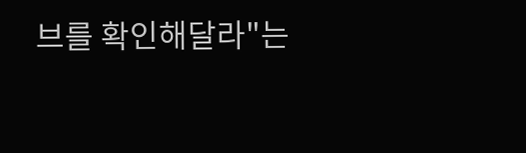브를 확인해달라"는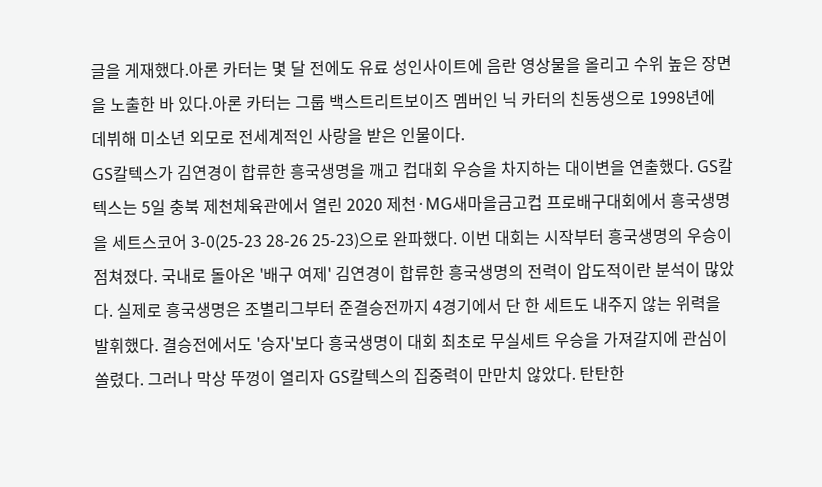글을 게재했다.아론 카터는 몇 달 전에도 유료 성인사이트에 음란 영상물을 올리고 수위 높은 장면을 노출한 바 있다.아론 카터는 그룹 백스트리트보이즈 멤버인 닉 카터의 친동생으로 1998년에 데뷔해 미소년 외모로 전세계적인 사랑을 받은 인물이다.
GS칼텍스가 김연경이 합류한 흥국생명을 깨고 컵대회 우승을 차지하는 대이변을 연출했다. GS칼텍스는 5일 충북 제천체육관에서 열린 2020 제천·MG새마을금고컵 프로배구대회에서 흥국생명을 세트스코어 3-0(25-23 28-26 25-23)으로 완파했다. 이번 대회는 시작부터 흥국생명의 우승이 점쳐졌다. 국내로 돌아온 '배구 여제' 김연경이 합류한 흥국생명의 전력이 압도적이란 분석이 많았다. 실제로 흥국생명은 조별리그부터 준결승전까지 4경기에서 단 한 세트도 내주지 않는 위력을 발휘했다. 결승전에서도 '승자'보다 흥국생명이 대회 최초로 무실세트 우승을 가져갈지에 관심이 쏠렸다. 그러나 막상 뚜껑이 열리자 GS칼텍스의 집중력이 만만치 않았다. 탄탄한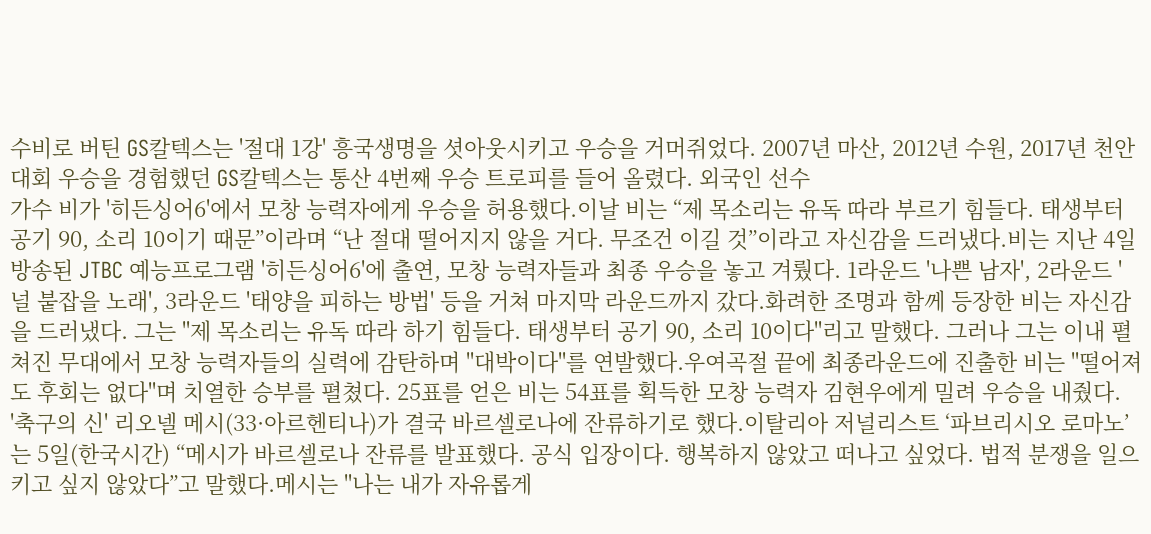수비로 버틴 GS칼텍스는 '절대 1강' 흥국생명을 셧아웃시키고 우승을 거머쥐었다. 2007년 마산, 2012년 수원, 2017년 천안 대회 우승을 경험했던 GS칼텍스는 통산 4번째 우승 트로피를 들어 올렸다. 외국인 선수
가수 비가 '히든싱어6'에서 모창 능력자에게 우승을 허용했다.이날 비는 “제 목소리는 유독 따라 부르기 힘들다. 태생부터 공기 90, 소리 10이기 때문”이라며 “난 절대 떨어지지 않을 거다. 무조건 이길 것”이라고 자신감을 드러냈다.비는 지난 4일 방송된 JTBC 예능프로그램 '히든싱어6'에 출연, 모창 능력자들과 최종 우승을 놓고 겨뤘다. 1라운드 '나쁜 남자', 2라운드 '널 붙잡을 노래', 3라운드 '태양을 피하는 방법' 등을 거쳐 마지막 라운드까지 갔다.화려한 조명과 함께 등장한 비는 자신감을 드러냈다. 그는 "제 목소리는 유독 따라 하기 힘들다. 태생부터 공기 90, 소리 10이다"리고 말했다. 그러나 그는 이내 펼쳐진 무대에서 모창 능력자들의 실력에 감탄하며 "대박이다"를 연발했다.우여곡절 끝에 최종라운드에 진출한 비는 "떨어져도 후회는 없다"며 치열한 승부를 펼쳤다. 25표를 얻은 비는 54표를 획득한 모창 능력자 김현우에게 밀려 우승을 내줬다.
'축구의 신' 리오넬 메시(33·아르헨티나)가 결국 바르셀로나에 잔류하기로 했다.이탈리아 저널리스트 ‘파브리시오 로마노’는 5일(한국시간) “메시가 바르셀로나 잔류를 발표했다. 공식 입장이다. 행복하지 않았고 떠나고 싶었다. 법적 분쟁을 일으키고 싶지 않았다”고 말했다.메시는 "나는 내가 자유롭게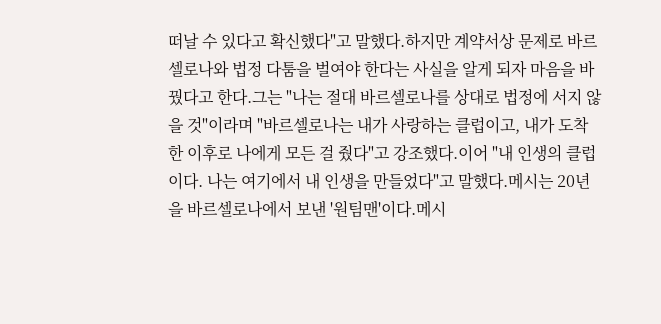떠날 수 있다고 확신했다"고 말했다.하지만 계약서상 문제로 바르셀로나와 법정 다툼을 벌여야 한다는 사실을 알게 되자 마음을 바꿨다고 한다.그는 "나는 절대 바르셀로나를 상대로 법정에 서지 않을 것"이라며 "바르셀로나는 내가 사랑하는 클럽이고, 내가 도착한 이후로 나에게 모든 걸 줬다"고 강조했다.이어 "내 인생의 클럽이다. 나는 여기에서 내 인생을 만들었다"고 말했다.메시는 20년을 바르셀로나에서 보낸 '원팀맨'이다.메시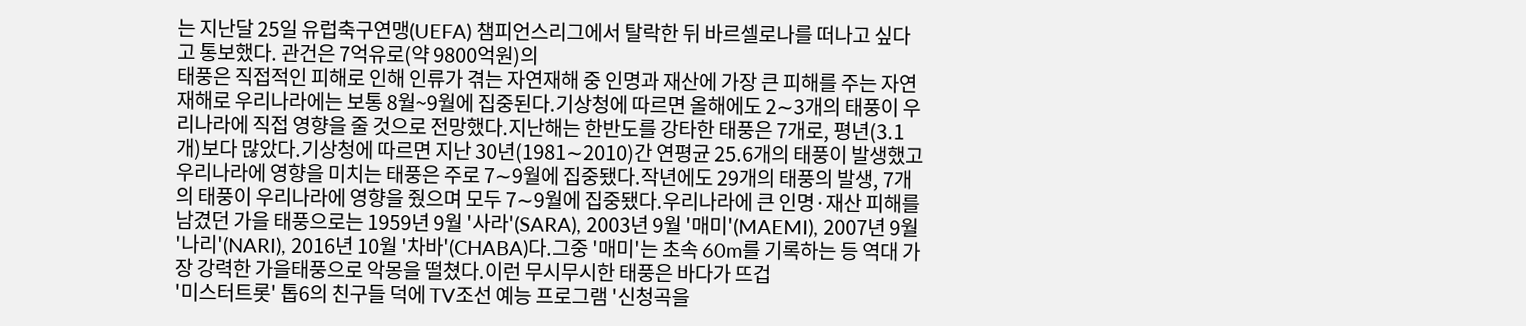는 지난달 25일 유럽축구연맹(UEFA) 챔피언스리그에서 탈락한 뒤 바르셀로나를 떠나고 싶다고 통보했다. 관건은 7억유로(약 9800억원)의
태풍은 직접적인 피해로 인해 인류가 겪는 자연재해 중 인명과 재산에 가장 큰 피해를 주는 자연재해로 우리나라에는 보통 8월~9월에 집중된다.기상청에 따르면 올해에도 2∼3개의 태풍이 우리나라에 직접 영향을 줄 것으로 전망했다.지난해는 한반도를 강타한 태풍은 7개로, 평년(3.1개)보다 많았다.기상청에 따르면 지난 30년(1981∼2010)간 연평균 25.6개의 태풍이 발생했고 우리나라에 영향을 미치는 태풍은 주로 7∼9월에 집중됐다.작년에도 29개의 태풍의 발생, 7개의 태풍이 우리나라에 영향을 줬으며 모두 7∼9월에 집중됐다.우리나라에 큰 인명·재산 피해를 남겼던 가을 태풍으로는 1959년 9월 '사라'(SARA), 2003년 9월 '매미'(MAEMI), 2007년 9월 '나리'(NARI), 2016년 10월 '차바'(CHABA)다.그중 '매미'는 초속 60m를 기록하는 등 역대 가장 강력한 가을태풍으로 악몽을 떨쳤다.이런 무시무시한 태풍은 바다가 뜨겁
'미스터트롯' 톱6의 친구들 덕에 TV조선 예능 프로그램 '신청곡을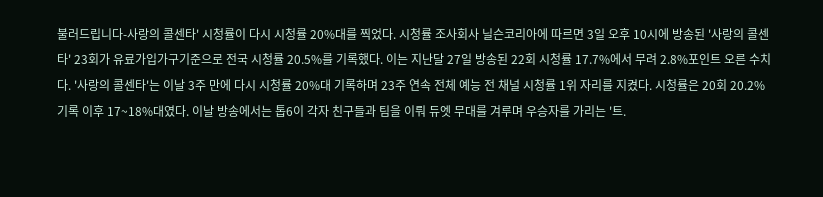불러드립니다-사랑의 콜센타' 시청률이 다시 시청률 20%대를 찍었다. 시청률 조사회사 닐슨코리아에 따르면 3일 오후 10시에 방송된 '사랑의 콜센타' 23회가 유료가입가구기준으로 전국 시청률 20.5%를 기록했다. 이는 지난달 27일 방송된 22회 시청률 17.7%에서 무려 2.8%포인트 오른 수치다. '사랑의 콜센타'는 이날 3주 만에 다시 시청률 20%대 기록하며 23주 연속 전체 예능 전 채널 시청률 1위 자리를 지켰다. 시청률은 20회 20.2% 기록 이후 17~18%대였다. 이날 방송에서는 톱6이 각자 친구들과 팀을 이뤄 듀엣 무대를 겨루며 우승자를 가리는 '트.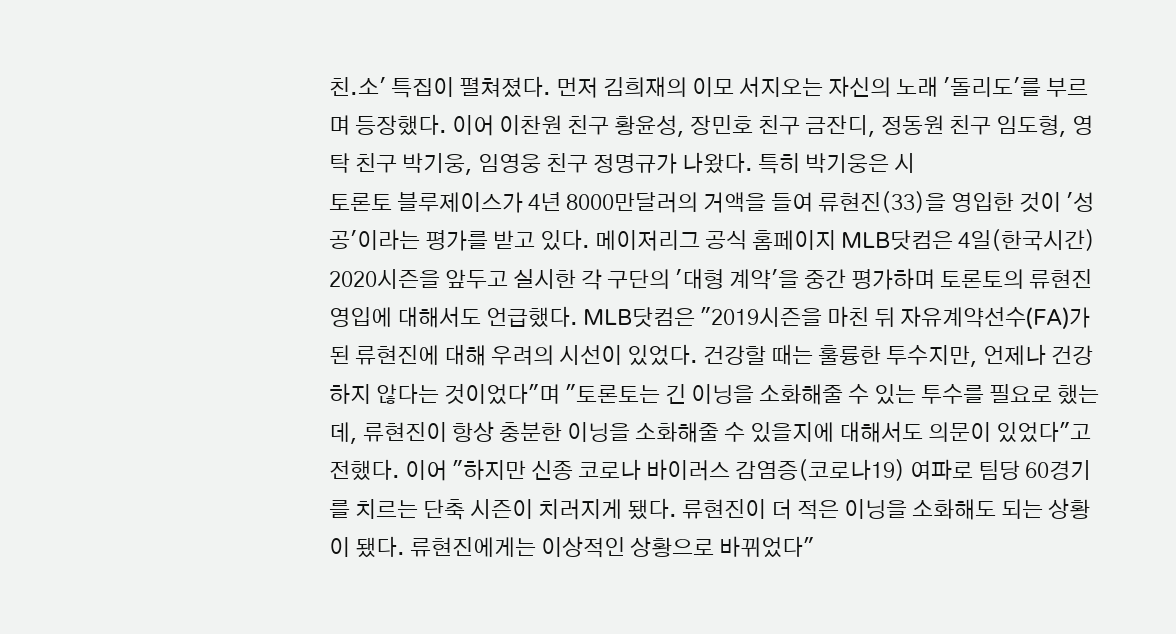친.소' 특집이 펼쳐졌다. 먼저 김희재의 이모 서지오는 자신의 노래 '돌리도'를 부르며 등장했다. 이어 이찬원 친구 황윤성, 장민호 친구 금잔디, 정동원 친구 임도형, 영탁 친구 박기웅, 임영웅 친구 정명규가 나왔다. 특히 박기웅은 시
토론토 블루제이스가 4년 8000만달러의 거액을 들여 류현진(33)을 영입한 것이 '성공'이라는 평가를 받고 있다. 메이저리그 공식 홈페이지 MLB닷컴은 4일(한국시간) 2020시즌을 앞두고 실시한 각 구단의 '대형 계약'을 중간 평가하며 토론토의 류현진 영입에 대해서도 언급했다. MLB닷컴은 "2019시즌을 마친 뒤 자유계약선수(FA)가 된 류현진에 대해 우려의 시선이 있었다. 건강할 때는 훌륭한 투수지만, 언제나 건강하지 않다는 것이었다"며 "토론토는 긴 이닝을 소화해줄 수 있는 투수를 필요로 했는데, 류현진이 항상 충분한 이닝을 소화해줄 수 있을지에 대해서도 의문이 있었다"고 전했다. 이어 "하지만 신종 코로나 바이러스 감염증(코로나19) 여파로 팀당 60경기를 치르는 단축 시즌이 치러지게 됐다. 류현진이 더 적은 이닝을 소화해도 되는 상황이 됐다. 류현진에게는 이상적인 상황으로 바뀌었다"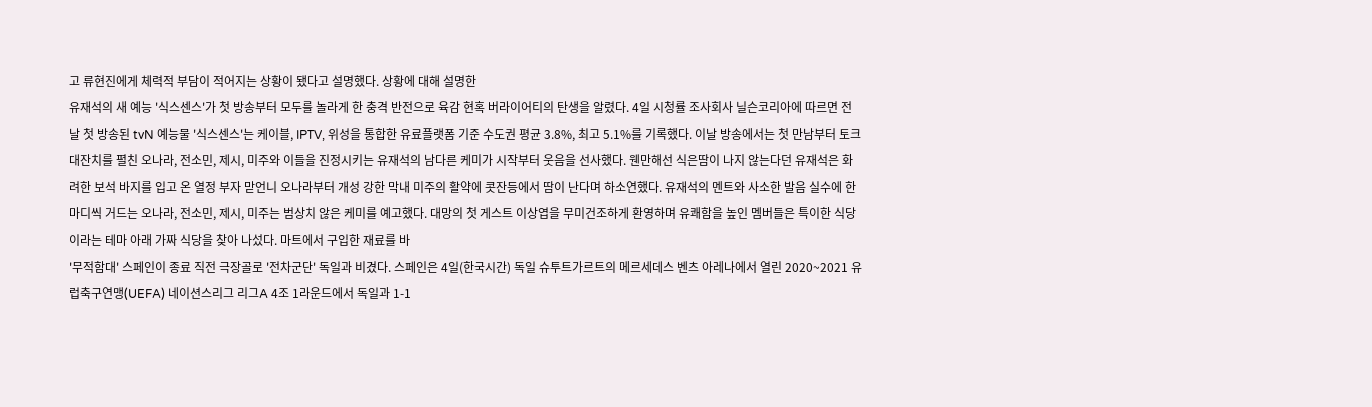고 류현진에게 체력적 부담이 적어지는 상황이 됐다고 설명했다. 상황에 대해 설명한
유재석의 새 예능 '식스센스'가 첫 방송부터 모두를 놀라게 한 충격 반전으로 육감 현혹 버라이어티의 탄생을 알렸다. 4일 시청률 조사회사 닐슨코리아에 따르면 전날 첫 방송된 tvN 예능물 '식스센스'는 케이블, IPTV, 위성을 통합한 유료플랫폼 기준 수도권 평균 3.8%, 최고 5.1%를 기록했다. 이날 방송에서는 첫 만남부터 토크 대잔치를 펼친 오나라, 전소민, 제시, 미주와 이들을 진정시키는 유재석의 남다른 케미가 시작부터 웃음을 선사했다. 웬만해선 식은땀이 나지 않는다던 유재석은 화려한 보석 바지를 입고 온 열정 부자 맏언니 오나라부터 개성 강한 막내 미주의 활약에 콧잔등에서 땀이 난다며 하소연했다. 유재석의 멘트와 사소한 발음 실수에 한 마디씩 거드는 오나라, 전소민, 제시, 미주는 범상치 않은 케미를 예고했다. 대망의 첫 게스트 이상엽을 무미건조하게 환영하며 유쾌함을 높인 멤버들은 특이한 식당이라는 테마 아래 가짜 식당을 찾아 나섰다. 마트에서 구입한 재료를 바
'무적함대' 스페인이 종료 직전 극장골로 '전차군단' 독일과 비겼다. 스페인은 4일(한국시간) 독일 슈투트가르트의 메르세데스 벤츠 아레나에서 열린 2020~2021 유럽축구연맹(UEFA) 네이션스리그 리그A 4조 1라운드에서 독일과 1-1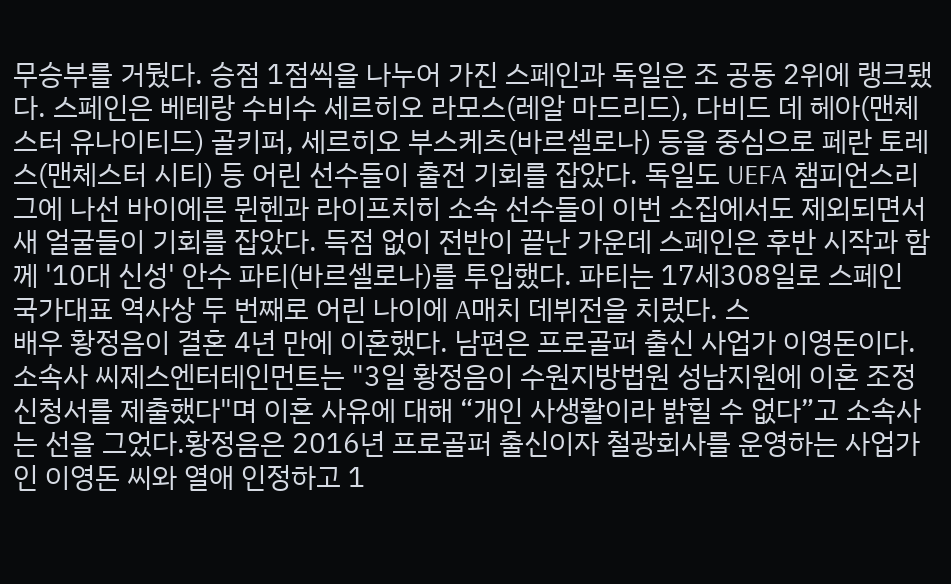무승부를 거뒀다. 승점 1점씩을 나누어 가진 스페인과 독일은 조 공동 2위에 랭크됐다. 스페인은 베테랑 수비수 세르히오 라모스(레알 마드리드), 다비드 데 헤아(맨체스터 유나이티드) 골키퍼, 세르히오 부스케츠(바르셀로나) 등을 중심으로 페란 토레스(맨체스터 시티) 등 어린 선수들이 출전 기회를 잡았다. 독일도 UEFA 챔피언스리그에 나선 바이에른 뮌헨과 라이프치히 소속 선수들이 이번 소집에서도 제외되면서 새 얼굴들이 기회를 잡았다. 득점 없이 전반이 끝난 가운데 스페인은 후반 시작과 함께 '10대 신성' 안수 파티(바르셀로나)를 투입했다. 파티는 17세308일로 스페인 국가대표 역사상 두 번째로 어린 나이에 A매치 데뷔전을 치렀다. 스
배우 황정음이 결혼 4년 만에 이혼했다. 남편은 프로골퍼 출신 사업가 이영돈이다.소속사 씨제스엔터테인먼트는 "3일 황정음이 수원지방법원 성남지원에 이혼 조정 신청서를 제출했다"며 이혼 사유에 대해 “개인 사생활이라 밝힐 수 없다”고 소속사는 선을 그었다.황정음은 2016년 프로골퍼 출신이자 철광회사를 운영하는 사업가인 이영돈 씨와 열애 인정하고 1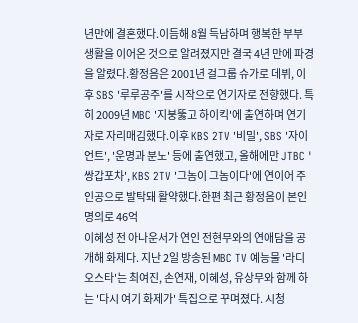년만에 결혼했다.이듬해 8월 득남하며 행복한 부부 생활을 이어온 것으로 알려졌지만 결국 4년 만에 파경을 알렸다.황정음은 2001년 걸그룹 슈가로 데뷔, 이후 SBS '루루공주'를 시작으로 연기자로 전향했다. 특히 2009년 MBC '지붕뚫고 하이킥'에 출연하며 연기자로 자리매김했다.이후 KBS 2TV '비밀', SBS '자이언트', '운명과 분노' 등에 출연했고, 올해에만 JTBC '쌍갑포차', KBS 2TV '그놈이 그놈이다'에 연이어 주인공으로 발탁돼 활약했다.한편 최근 황정음이 본인 명의로 46억
이혜성 전 아나운서가 연인 전현무와의 연애담을 공개해 화제다. 지난 2일 방송된 MBC TV 예능물 '라디오스타'는 최여진, 손연재, 이혜성, 유상무와 함께 하는 '다시 여기 화제가' 특집으로 꾸며졌다. 시청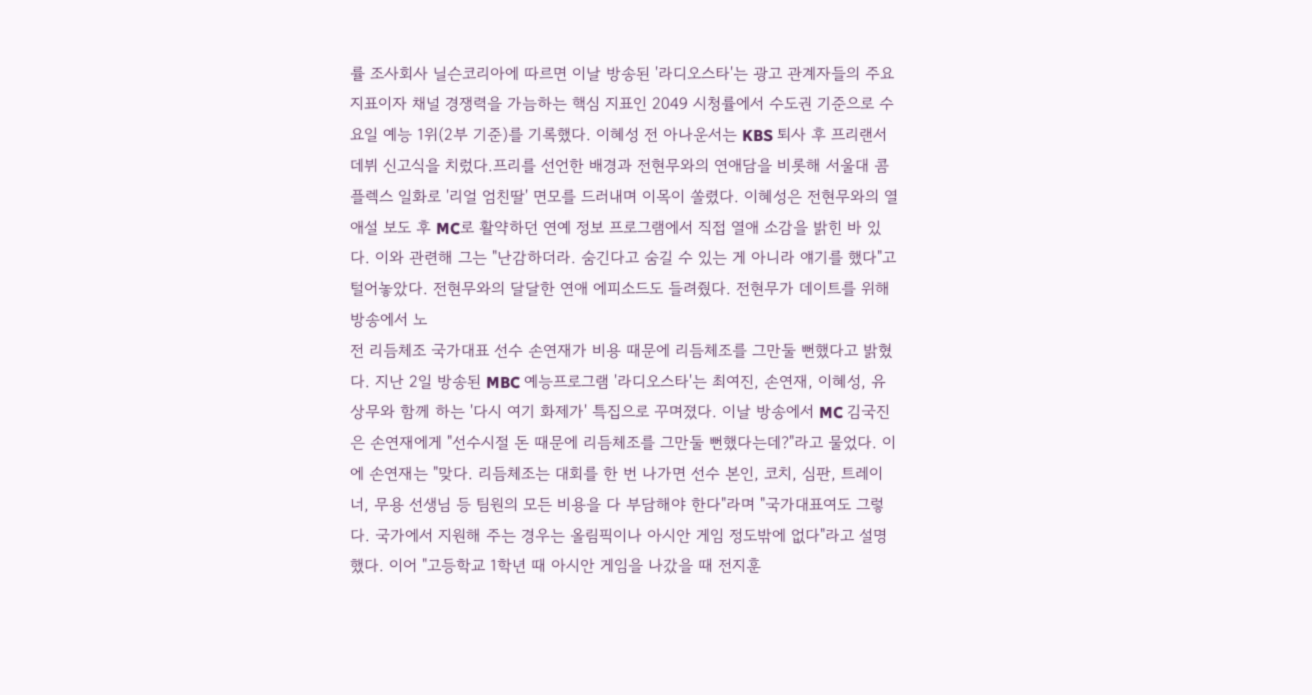률 조사회사 닐슨코리아에 따르면 이날 방송된 '라디오스타'는 광고 관계자들의 주요 지표이자 채널 경쟁력을 가늠하는 핵심 지표인 2049 시청률에서 수도권 기준으로 수요일 예능 1위(2부 기준)를 기록했다. 이혜성 전 아나운서는 KBS 퇴사 후 프리랜서 데뷔 신고식을 치렀다.프리를 선언한 배경과 전현무와의 연애담을 비롯해 서울대 콤플렉스 일화로 '리얼 엄친딸' 면모를 드러내며 이목이 쏠렸다. 이혜성은 전현무와의 열애설 보도 후 MC로 활약하던 연예 정보 프로그램에서 직접 열애 소감을 밝힌 바 있다. 이와 관련해 그는 "난감하더라. 숨긴다고 숨길 수 있는 게 아니라 얘기를 했다"고 털어놓았다. 전현무와의 달달한 연애 에피소드도 들려줬다. 전현무가 데이트를 위해 방송에서 노
전 리듬체조 국가대표 선수 손연재가 비용 때문에 리듬체조를 그만둘 뻔했다고 밝혔다. 지난 2일 방송된 MBC 예능프로그램 '라디오스타'는 최여진, 손연재, 이혜성, 유상무와 함께 하는 '다시 여기 화제가' 특집으로 꾸며졌다. 이날 방송에서 MC 김국진은 손연재에게 "선수시절 돈 때문에 리듬체조를 그만둘 뻔했다는데?"라고 물었다. 이에 손연재는 "맞다. 리듬체조는 대회를 한 번 나가면 선수 본인, 코치, 심판, 트레이너, 무용 선생님 등 팀원의 모든 비용을 다 부담해야 한다"라며 "국가대표여도 그렇다. 국가에서 지원해 주는 경우는 올림픽이나 아시안 게임 정도밖에 없다"라고 설명했다. 이어 "고등학교 1학년 때 아시안 게임을 나갔을 때 전지훈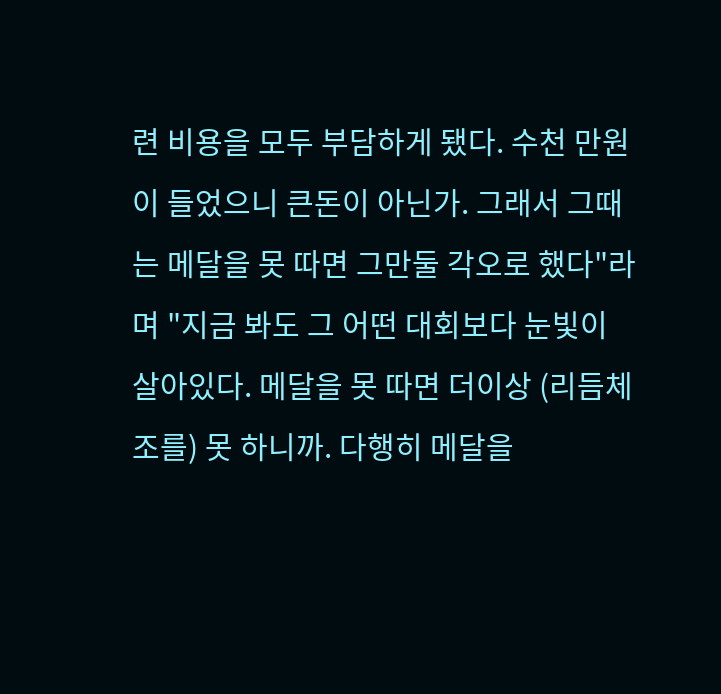련 비용을 모두 부담하게 됐다. 수천 만원이 들었으니 큰돈이 아닌가. 그래서 그때는 메달을 못 따면 그만둘 각오로 했다"라며 "지금 봐도 그 어떤 대회보다 눈빛이 살아있다. 메달을 못 따면 더이상 (리듬체조를) 못 하니까. 다행히 메달을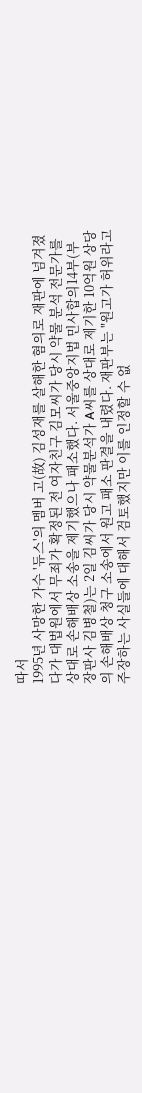따서
1995년 사망한 가수 '듀스'의 멤버 고(故) 김성재를 살해한 혐의로 재판에 넘겨졌다가 대법원에서 무죄가 확정된 전 여자친구 김모씨가 당시 약물 분석 전문가를 상대로 손해배상 소송을 제기했으나 패소했다. 서울중앙지법 민사합의14부(부장판사 김병철)는 2일 김씨가 당시 약물분석가 A씨를 상대로 제기한 10억원 상당의 손해배상 청구 소송에서 원고 패소 판결을 내렸다. 재판부는 "원고가 허위라고 주장하는 사실들에 대해서 검토했지만 이를 인정할 수 없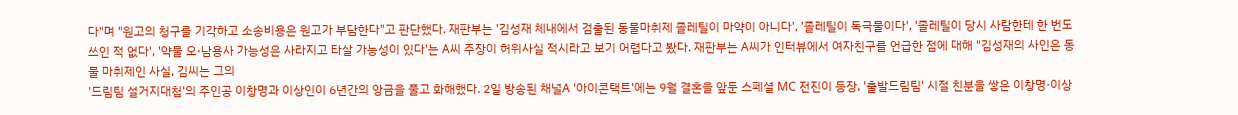다"며 "원고의 청구를 기각하고 소송비용은 원고가 부담한다"고 판단했다. 재판부는 '김성재 체내에서 검출된 동물마취제 졸레틸이 마약이 아니다', '졸레틸이 독극물이다', '졸레틸이 당시 사람한테 한 번도 쓰인 적 없다', '약물 오·남용사 가능성은 사라지고 타살 가능성이 있다'는 A씨 주장이 허위사실 적시라고 보기 어렵다고 봤다. 재판부는 A씨가 인터뷰에서 여자친구를 언급한 점에 대해 "김성재의 사인은 동물 마취제인 사실, 김씨는 그의
'드림팀 설거지대첩'의 주인공 이창명과 이상인이 6년간의 앙금을 풀고 화해했다. 2일 방송된 채널A '아이콘택트'에는 9월 결혼을 앞둔 스페셜 MC 전진이 등장, '출발드림팀' 시절 친분을 쌓은 이창명·이상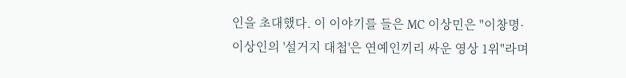인을 초대했다. 이 이야기를 들은 MC 이상민은 "이창명·이상인의 '설거지 대첩'은 연예인끼리 싸운 영상 1위"라며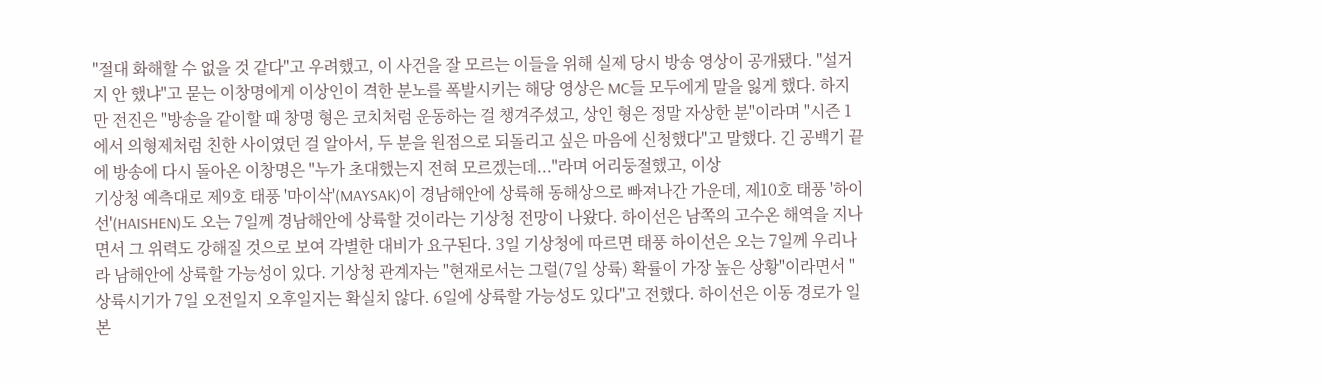"절대 화해할 수 없을 것 같다"고 우려했고, 이 사건을 잘 모르는 이들을 위해 실제 당시 방송 영상이 공개됐다. "설거지 안 했냐"고 묻는 이창명에게 이상인이 격한 분노를 폭발시키는 해당 영상은 MC들 모두에게 말을 잃게 했다. 하지만 전진은 "방송을 같이할 때 창명 형은 코치처럼 운동하는 걸 챙겨주셨고, 상인 형은 정말 자상한 분"이라며 "시즌 1에서 의형제처럼 친한 사이였던 걸 알아서, 두 분을 원점으로 되돌리고 싶은 마음에 신청했다"고 말했다. 긴 공백기 끝에 방송에 다시 돌아온 이창명은 "누가 초대했는지 전혀 모르겠는데..."라며 어리둥절했고, 이상
기상청 예측대로 제9호 태풍 '마이삭'(MAYSAK)이 경남해안에 상륙해 동해상으로 빠져나간 가운데, 제10호 태풍 '하이선'(HAISHEN)도 오는 7일께 경남해안에 상륙할 것이라는 기상청 전망이 나왔다. 하이선은 남쪽의 고수온 해역을 지나면서 그 위력도 강해질 것으로 보여 각별한 대비가 요구된다. 3일 기상청에 따르면 태풍 하이선은 오는 7일께 우리나라 남해안에 상륙할 가능성이 있다. 기상청 관계자는 "현재로서는 그럴(7일 상륙) 확률이 가장 높은 상황"이라면서 "상륙시기가 7일 오전일지 오후일지는 확실치 않다. 6일에 상륙할 가능성도 있다"고 전했다. 하이선은 이동 경로가 일본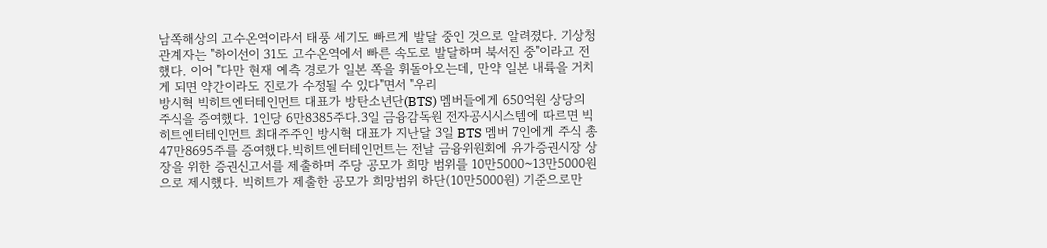남쪽해상의 고수온역이라서 태풍 세기도 빠르게 발달 중인 것으로 알려졌다. 기상청 관계자는 "하이선이 31도 고수온역에서 빠른 속도로 발달하며 북서진 중"이라고 전했다. 이어 "다만 현재 예측 경로가 일본 쪽을 휘돌아오는데, 만약 일본 내륙을 거치게 되면 약간이라도 진로가 수정될 수 있다"면서 "우리
방시혁 빅히트엔터테인먼트 대표가 방탄소년단(BTS) 멤버들에게 650억원 상당의 주식을 증여했다. 1인당 6만8385주다.3일 금융감독원 전자공시시스템에 따르면 빅히트엔터테인먼트 최대주주인 방시혁 대표가 지난달 3일 BTS 멤버 7인에게 주식 총 47만8695주를 증여했다.빅히트엔터테인먼트는 전날 금융위원회에 유가증권시장 상장을 위한 증권신고서를 제출하며 주당 공모가 희망 범위를 10만5000~13만5000원으로 제시했다. 빅히트가 제출한 공모가 희망범위 하단(10만5000원) 기준으로만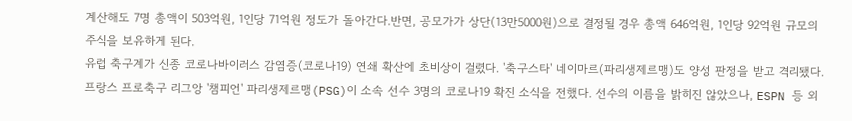계산해도 7명 총액이 503억원, 1인당 71억원 정도가 돌아간다.반면, 공모가가 상단(13만5000원)으로 결정될 경우 총액 646억원, 1인당 92억원 규모의 주식을 보유하게 된다.
유럽 축구계가 신종 코로나바이러스 감염증(코로나19) 연쇄 확산에 초비상이 걸렸다. '축구스타' 네이마르(파리생제르맹)도 양성 판정을 받고 격리됐다. 프랑스 프로축구 리그앙 '챔피언' 파리생제르맹(PSG)이 소속 선수 3명의 코로나19 확진 소식을 전했다. 선수의 이름을 밝히진 않았으나, ESPN 등 외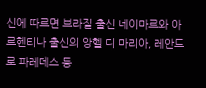신에 따르면 브라질 출신 네이마르와 아르헨티나 출신의 앙헬 디 마리아, 레안드로 파레데스 등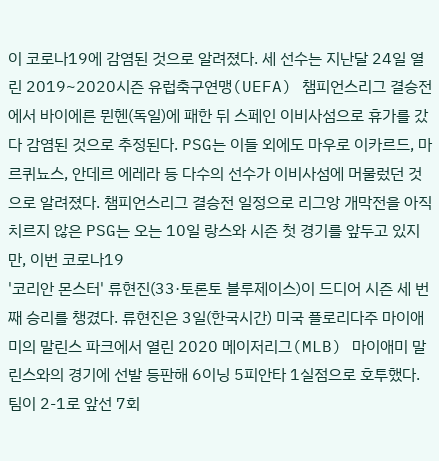이 코로나19에 감염된 것으로 알려졌다. 세 선수는 지난달 24일 열린 2019~2020시즌 유럽축구연맹(UEFA) 챔피언스리그 결승전에서 바이에른 뮌헨(독일)에 패한 뒤 스페인 이비사섬으로 휴가를 갔다 감염된 것으로 추정된다. PSG는 이들 외에도 마우로 이카르드, 마르퀴뇨스, 안데르 에레라 등 다수의 선수가 이비사섬에 머물렀던 것으로 알려졌다. 챔피언스리그 결승전 일정으로 리그앙 개막전을 아직 치르지 않은 PSG는 오는 10일 랑스와 시즌 첫 경기를 앞두고 있지만, 이번 코로나19
'코리안 몬스터' 류현진(33·토론토 블루제이스)이 드디어 시즌 세 번째 승리를 챙겼다. 류현진은 3일(한국시간) 미국 플로리다주 마이애미의 말린스 파크에서 열린 2020 메이저리그(MLB) 마이애미 말린스와의 경기에 선발 등판해 6이닝 5피안타 1실점으로 호투했다. 팀이 2-1로 앞선 7회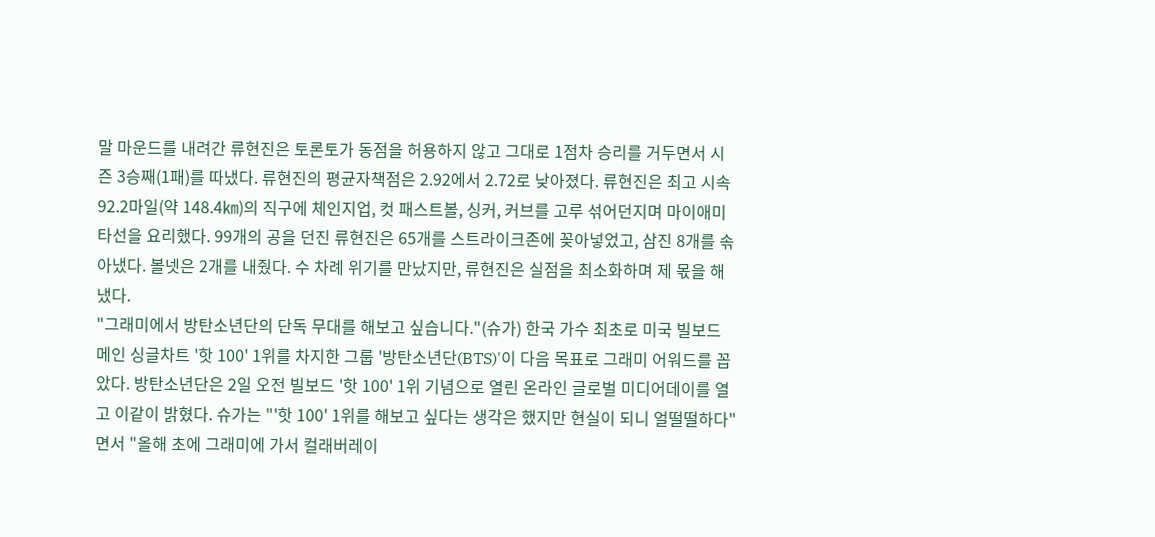말 마운드를 내려간 류현진은 토론토가 동점을 허용하지 않고 그대로 1점차 승리를 거두면서 시즌 3승째(1패)를 따냈다. 류현진의 평균자책점은 2.92에서 2.72로 낮아졌다. 류현진은 최고 시속 92.2마일(약 148.4㎞)의 직구에 체인지업, 컷 패스트볼, 싱커, 커브를 고루 섞어던지며 마이애미 타선을 요리했다. 99개의 공을 던진 류현진은 65개를 스트라이크존에 꽂아넣었고, 삼진 8개를 솎아냈다. 볼넷은 2개를 내줬다. 수 차례 위기를 만났지만, 류현진은 실점을 최소화하며 제 몫을 해냈다.
"그래미에서 방탄소년단의 단독 무대를 해보고 싶습니다."(슈가) 한국 가수 최초로 미국 빌보드 메인 싱글차트 '핫 100' 1위를 차지한 그룹 '방탄소년단(BTS)'이 다음 목표로 그래미 어워드를 꼽았다. 방탄소년단은 2일 오전 빌보드 '핫 100' 1위 기념으로 열린 온라인 글로벌 미디어데이를 열고 이같이 밝혔다. 슈가는 "'핫 100' 1위를 해보고 싶다는 생각은 했지만 현실이 되니 얼떨떨하다"면서 "올해 초에 그래미에 가서 컬래버레이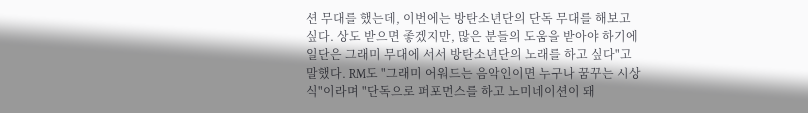션 무대를 했는데, 이번에는 방탄소년단의 단독 무대를 해보고 싶다. 상도 받으면 좋겠지만, 많은 분들의 도움을 받아야 하기에 일단은 그래미 무대에 서서 방탄소년단의 노래를 하고 싶다"고 말했다. RM도 "그래미 어워드는 음악인이면 누구나 꿈꾸는 시상식"이라며 "단독으로 퍼포먼스를 하고 노미네이션이 돼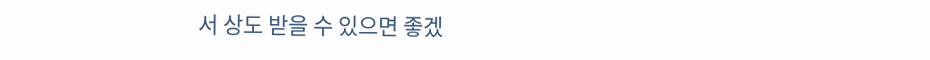서 상도 받을 수 있으면 좋겠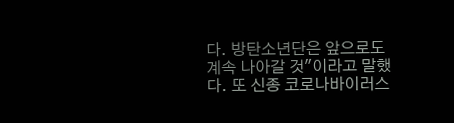다. 방탄소년단은 앞으로도 계속 나아갈 것"이라고 말했다. 또 신종 코로나바이러스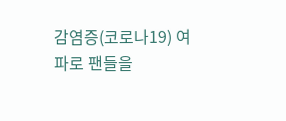감염증(코로나19) 여파로 팬들을